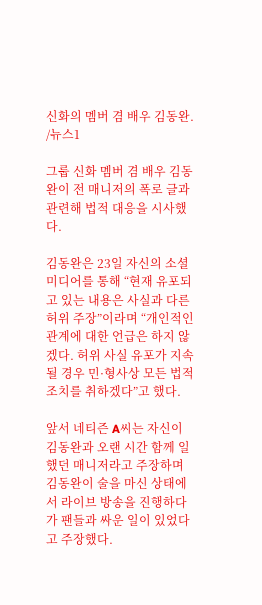신화의 멤버 겸 배우 김동완. /뉴스1

그룹 신화 멤버 겸 배우 김동완이 전 매니저의 폭로 글과 관련해 법적 대응을 시사했다.

김동완은 23일 자신의 소셜미디어를 통해 “현재 유포되고 있는 내용은 사실과 다른 허위 주장”이라며 “개인적인 관계에 대한 언급은 하지 않겠다. 허위 사실 유포가 지속될 경우 민·형사상 모든 법적 조치를 취하겠다”고 했다.

앞서 네티즌 A씨는 자신이 김동완과 오랜 시간 함께 일했던 매니저라고 주장하며 김동완이 술을 마신 상태에서 라이브 방송을 진행하다가 팬들과 싸운 일이 있었다고 주장했다.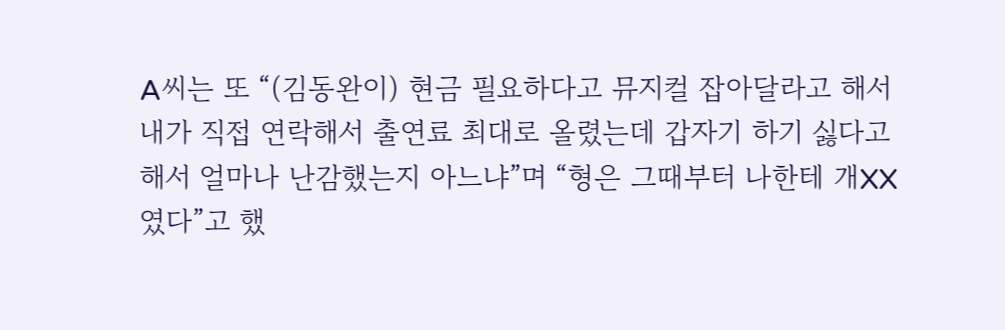A씨는 또 “(김동완이) 현금 필요하다고 뮤지컬 잡아달라고 해서 내가 직접 연락해서 출연료 최대로 올렸는데 갑자기 하기 싫다고 해서 얼마나 난감했는지 아느냐”며 “형은 그때부터 나한테 개XX였다”고 했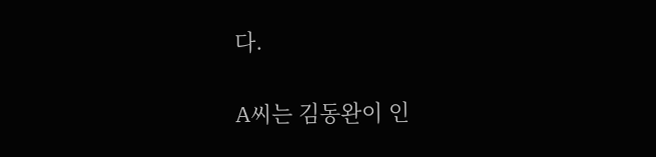다.

A씨는 김동완이 인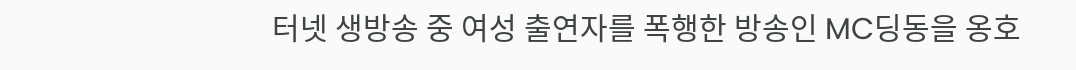터넷 생방송 중 여성 출연자를 폭행한 방송인 MC딩동을 옹호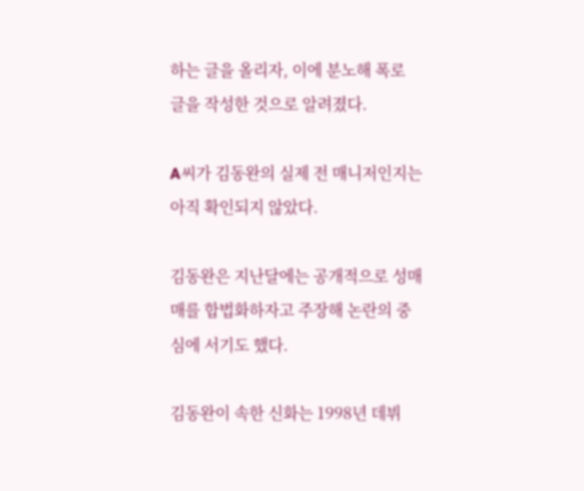하는 글을 올리자, 이에 분노해 폭로 글을 작성한 것으로 알려졌다.

A씨가 김동완의 실제 전 매니저인지는 아직 확인되지 않았다.

김동완은 지난달에는 공개적으로 성매매를 합법화하자고 주장해 논란의 중심에 서기도 했다.

김동완이 속한 신화는 1998년 데뷔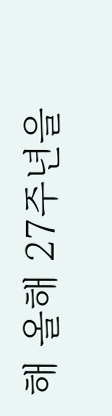해 올해 27주년을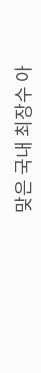맞은 국내 최장수 아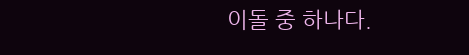이돌 중 하나다.